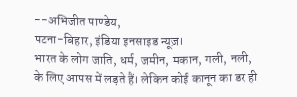--अभिजीत पाण्डेय,
पटना-बिहार, इंडिया इनसाइड न्यूज़।
भारत के लोग जाति, धर्म, जमीन, मकान, गली, नली, के लिए आपस में लड़ते हैं। लेकिन कोई कानून का डर ही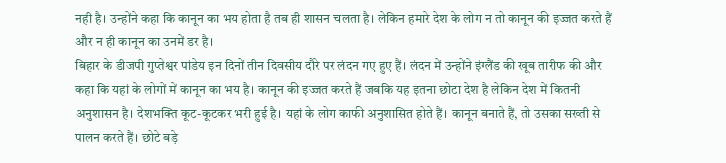नही है। उन्होंने कहा कि कानून का भय होता है तब ही शासन चलता है। लेकिन हमारे देश के लोग न तो कानून की इज्जत करते हैं और न ही कानून का उनमें डर है।
बिहार के डीजपी गुप्तेश्वर पांडेय इन दिनों तीन दिवसीय दौरे पर लंदन गए हुए हैं। लंदन में उन्होंने इंग्लैंड की खूब तारीफ की और कहा कि यहां के लोगों में कानून का भय है। कानून की इज्जत करते हैं जबकि यह इतना छोटा देश है लेकिन देश में कितनी अनुशासन है। देशभक्ति कूट-कूटकर भरी हुई है। यहां के लोग काफी अनुशासित होते हैं। कानून बनाते हैं, तो उसका सख्ती से पालन करते हैं। छोटे बड़े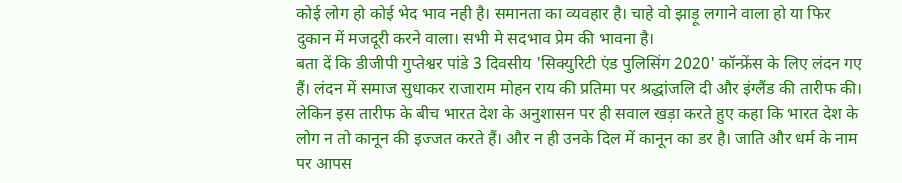कोई लोग हो कोई भेद भाव नही है। समानता का व्यवहार है। चाहे वो झाड़ू लगाने वाला हो या फिर दुकान में मजदूरी करने वाला। सभी मे सदभाव प्रेम की भावना है।
बता दें कि डीजीपी गुप्तेश्वर पांडे 3 दिवसीय 'सिक्युरिटी एंड पुलिसिंग 2020' कॉन्फ्रेंस के लिए लंदन गए हैं। लंदन में समाज सुधाकर राजाराम मोहन राय की प्रतिमा पर श्रद्धांजलि दी और इंग्लैंड की तारीफ की।
लेकिन इस तारीफ के बीच भारत देश के अनुशासन पर ही सवाल खड़ा करते हुए कहा कि भारत देश के लोग न तो कानून की इज्जत करते हैं। और न ही उनके दिल में कानून का डर है। जाति और धर्म के नाम पर आपस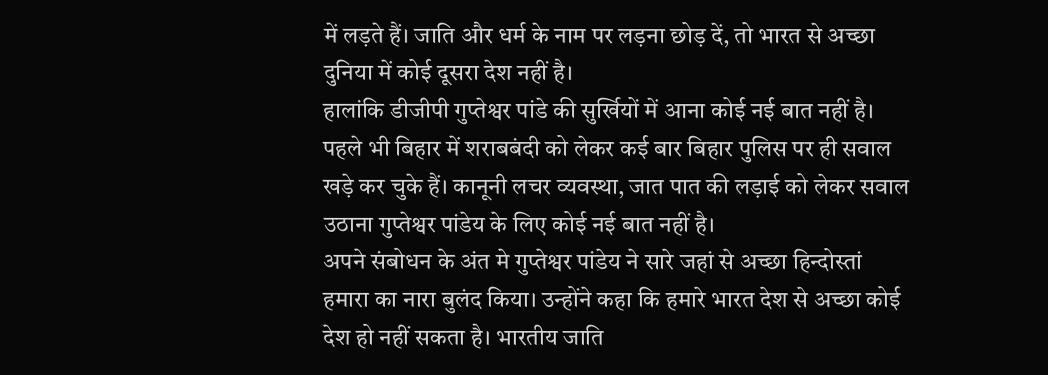में लड़ते हैं। जाति और धर्म के नाम पर लड़ना छोड़ दें, तो भारत से अच्छा दुनिया में कोई दूसरा देश नहीं है।
हालांकि डीजीपी गुप्तेश्वर पांडे की सुर्खियों में आना कोई नई बात नहीं है। पहले भी बिहार में शराबबंदी को लेकर कई बार बिहार पुलिस पर ही सवाल खड़े कर चुके हैं। कानूनी लचर व्यवस्था, जात पात की लड़ाई को लेकर सवाल उठाना गुप्तेश्वर पांडेय के लिए कोई नई बात नहीं है।
अपने संबोधन के अंत मे गुप्तेश्वर पांडेय ने सारे जहां से अच्छा हिन्दोस्तां हमारा का नारा बुलंद किया। उन्होंने कहा कि हमारे भारत देश से अच्छा कोई देश हो नहीं सकता है। भारतीय जाति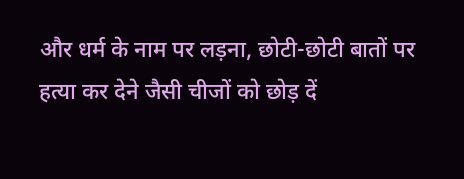और धर्म के नाम पर लड़ना, छोटी-छोटी बातों पर हत्या कर देने जैसी चीजों को छोड़ दें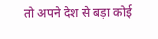तो अपने देश से बड़ा कोई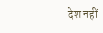देश नहीं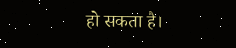हो सकता है।